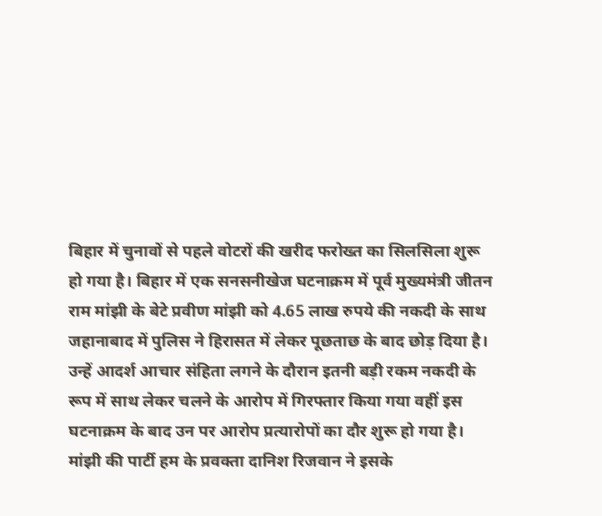बिहार में चुनावों से पहले वोटरों की खरीद फरोख्त का सिलसिला शुरू हो गया है। बिहार में एक सनसनीखेज घटनाक्रम में पूर्व मुख्यमंत्री जीतन राम मांझी के बेटे प्रवीण मांझी को 4.65 लाख रुपये की नकदी के साथ जहानाबाद में पुलिस ने हिरासत में लेकर पूछताछ के बाद छोड़ दिया है।
उन्हें आदर्श आचार संहिता लगने के दौरान इतनी बड़ी रकम नकदी के रूप में साथ लेकर चलने के आरोप में गिरफ्तार किया गया वहीं इस घटनाक्रम के बाद उन पर आरोप प्रत्यारोपों का दौर शुरू हो गया है।
मांझी की पार्टी हम के प्रवक्ता दानिश रिजवान ने इसके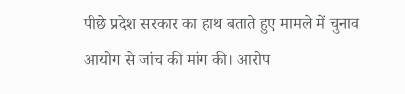पीछे प्रदेश सरकार का हाथ बताते हुए मामले में चुनाव आयोग से जांच की मांग की। आरोप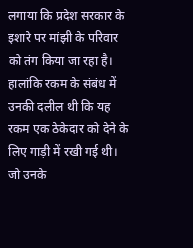लगाया कि प्रदेश सरकार के इशारे पर मांझी के परिवार को तंग किया जा रहा है।
हालांकि रकम के संबंध में उनकी दलील थी कि यह रकम एक ठेकेदार को देने के लिए गाड़ी में रखी गई थी। जो उनके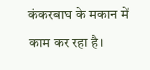कंकरबाघ के मकान में काम कर रहा है।